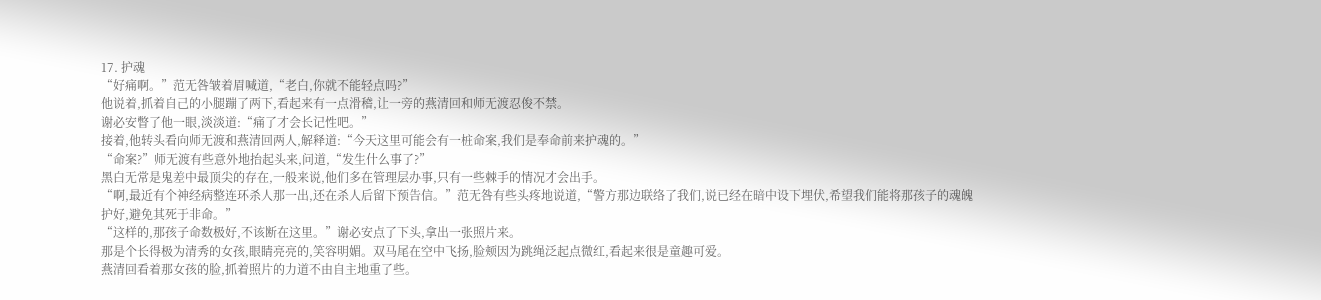17. 护魂
“好痛啊。”范无咎皱着眉喊道,“老白,你就不能轻点吗?”
他说着,抓着自己的小腿蹦了两下,看起来有一点滑稽,让一旁的燕清回和师无渡忍俊不禁。
谢必安瞥了他一眼,淡淡道:“痛了才会长记性吧。”
接着,他转头看向师无渡和燕清回两人,解释道:“今天这里可能会有一桩命案,我们是奉命前来护魂的。”
“命案?”师无渡有些意外地抬起头来,问道,“发生什么事了?”
黑白无常是鬼差中最顶尖的存在,一般来说,他们多在管理层办事,只有一些棘手的情况才会出手。
“啊,最近有个神经病整连环杀人那一出,还在杀人后留下预告信。”范无咎有些头疼地说道,“警方那边联络了我们,说已经在暗中设下埋伏,希望我们能将那孩子的魂魄护好,避免其死于非命。”
“这样的,那孩子命数极好,不该断在这里。”谢必安点了下头,拿出一张照片来。
那是个长得极为清秀的女孩,眼睛亮亮的,笑容明媚。双马尾在空中飞扬,脸颊因为跳绳泛起点微红,看起来很是童趣可爱。
燕清回看着那女孩的脸,抓着照片的力道不由自主地重了些。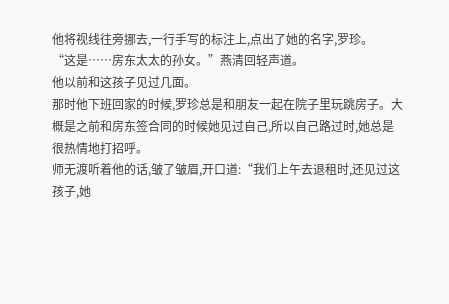他将视线往旁挪去,一行手写的标注上,点出了她的名字,罗珍。
“这是……房东太太的孙女。”燕清回轻声道。
他以前和这孩子见过几面。
那时他下班回家的时候,罗珍总是和朋友一起在院子里玩跳房子。大概是之前和房东签合同的时候她见过自己,所以自己路过时,她总是很热情地打招呼。
师无渡听着他的话,皱了皱眉,开口道:“我们上午去退租时,还见过这孩子,她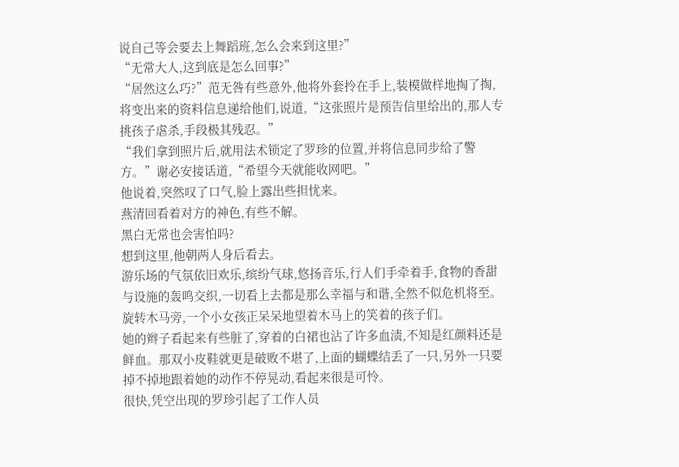说自己等会要去上舞蹈班,怎么会来到这里?”
“无常大人,这到底是怎么回事?”
“居然这么巧?”范无咎有些意外,他将外套拎在手上,装模做样地掏了掏,将变出来的资料信息递给他们,说道,“这张照片是预告信里给出的,那人专挑孩子虐杀,手段极其残忍。”
“我们拿到照片后,就用法术锁定了罗珍的位置,并将信息同步给了警方。”谢必安接话道,“希望今天就能收网吧。”
他说着,突然叹了口气,脸上露出些担忧来。
燕清回看着对方的神色,有些不解。
黑白无常也会害怕吗?
想到这里,他朝两人身后看去。
游乐场的气氛依旧欢乐,缤纷气球,悠扬音乐,行人们手牵着手,食物的香甜与设施的轰鸣交织,一切看上去都是那么幸福与和谐,全然不似危机将至。
旋转木马旁,一个小女孩正呆呆地望着木马上的笑着的孩子们。
她的辫子看起来有些脏了,穿着的白裙也沾了许多血渍,不知是红颜料还是鲜血。那双小皮鞋就更是破败不堪了,上面的蝴蝶结丢了一只,另外一只要掉不掉地跟着她的动作不停晃动,看起来很是可怜。
很快,凭空出现的罗珍引起了工作人员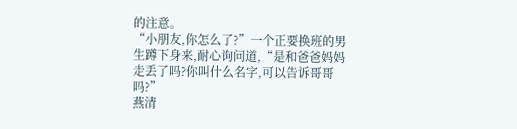的注意。
“小朋友,你怎么了?”一个正要换班的男生蹲下身来,耐心询问道,“是和爸爸妈妈走丢了吗?你叫什么名字,可以告诉哥哥吗?”
燕清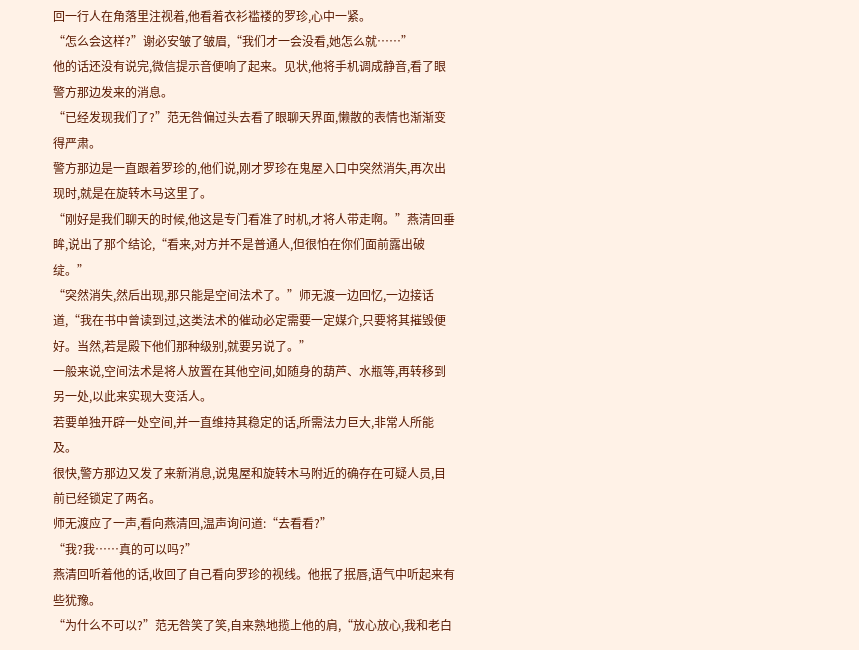回一行人在角落里注视着,他看着衣衫褴褛的罗珍,心中一紧。
“怎么会这样?”谢必安皱了皱眉,“我们才一会没看,她怎么就……”
他的话还没有说完,微信提示音便响了起来。见状,他将手机调成静音,看了眼警方那边发来的消息。
“已经发现我们了?”范无咎偏过头去看了眼聊天界面,懒散的表情也渐渐变得严肃。
警方那边是一直跟着罗珍的,他们说,刚才罗珍在鬼屋入口中突然消失,再次出现时,就是在旋转木马这里了。
“刚好是我们聊天的时候,他这是专门看准了时机,才将人带走啊。”燕清回垂眸,说出了那个结论,“看来,对方并不是普通人,但很怕在你们面前露出破绽。”
“突然消失,然后出现,那只能是空间法术了。”师无渡一边回忆,一边接话道,“我在书中曾读到过,这类法术的催动必定需要一定媒介,只要将其摧毁便好。当然,若是殿下他们那种级别,就要另说了。”
一般来说,空间法术是将人放置在其他空间,如随身的葫芦、水瓶等,再转移到另一处,以此来实现大变活人。
若要单独开辟一处空间,并一直维持其稳定的话,所需法力巨大,非常人所能及。
很快,警方那边又发了来新消息,说鬼屋和旋转木马附近的确存在可疑人员,目前已经锁定了两名。
师无渡应了一声,看向燕清回,温声询问道:“去看看?”
“我?我……真的可以吗?”
燕清回听着他的话,收回了自己看向罗珍的视线。他抿了抿唇,语气中听起来有些犹豫。
“为什么不可以?”范无咎笑了笑,自来熟地揽上他的肩,“放心放心,我和老白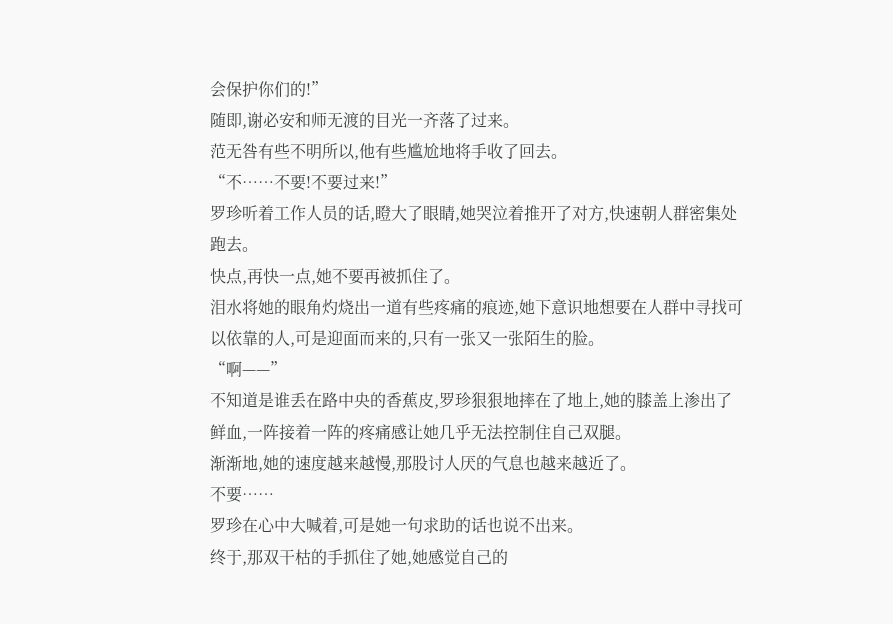会保护你们的!”
随即,谢必安和师无渡的目光一齐落了过来。
范无咎有些不明所以,他有些尴尬地将手收了回去。
“不……不要!不要过来!”
罗珍听着工作人员的话,瞪大了眼睛,她哭泣着推开了对方,快速朝人群密集处跑去。
快点,再快一点,她不要再被抓住了。
泪水将她的眼角灼烧出一道有些疼痛的痕迹,她下意识地想要在人群中寻找可以依靠的人,可是迎面而来的,只有一张又一张陌生的脸。
“啊——”
不知道是谁丢在路中央的香蕉皮,罗珍狠狠地摔在了地上,她的膝盖上渗出了鲜血,一阵接着一阵的疼痛感让她几乎无法控制住自己双腿。
渐渐地,她的速度越来越慢,那股讨人厌的气息也越来越近了。
不要……
罗珍在心中大喊着,可是她一句求助的话也说不出来。
终于,那双干枯的手抓住了她,她感觉自己的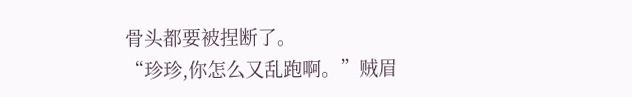骨头都要被捏断了。
“珍珍,你怎么又乱跑啊。”贼眉